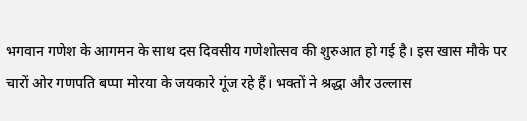भगवान गणेश के आगमन के साथ दस दिवसीय गणेशोत्सव की शुरुआत हो गई है। इस खास मौके पर चारों ओर गणपति बप्पा मोरया के जयकारे गूंज रहे हैं। भक्तों ने श्रद्धा और उल्लास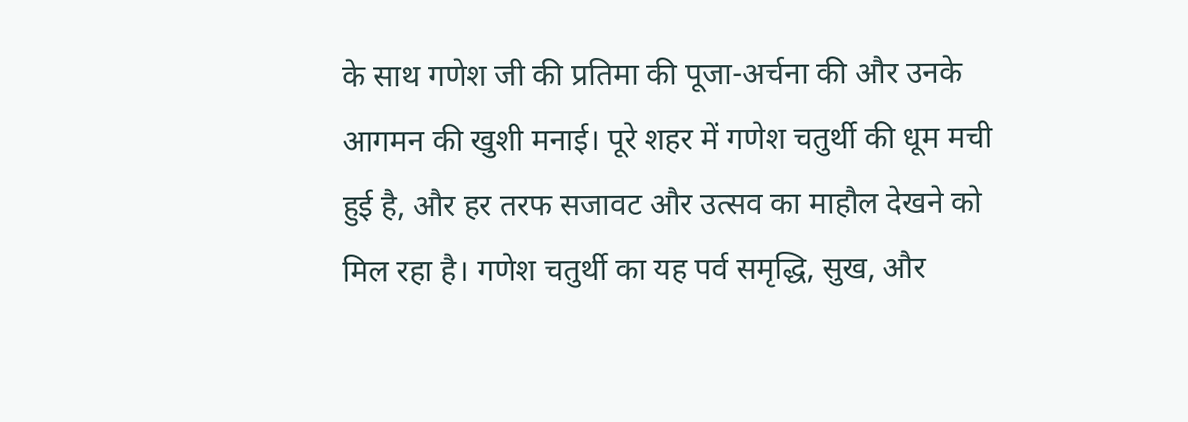के साथ गणेश जी की प्रतिमा की पूजा-अर्चना की और उनके आगमन की खुशी मनाई। पूरे शहर में गणेश चतुर्थी की धूम मची हुई है, और हर तरफ सजावट और उत्सव का माहौल देखने को मिल रहा है। गणेश चतुर्थी का यह पर्व समृद्धि, सुख, और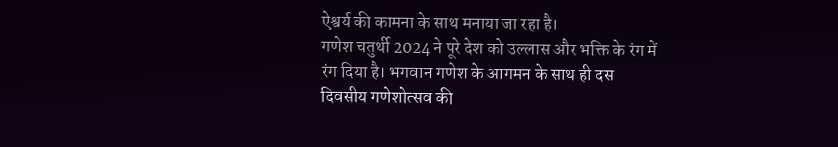ऐश्वर्य की कामना के साथ मनाया जा रहा है।
गणेश चतुर्थी 2024 ने पूरे देश को उल्लास और भक्ति के रंग में रंग दिया है। भगवान गणेश के आगमन के साथ ही दस दिवसीय गणेशोत्सव की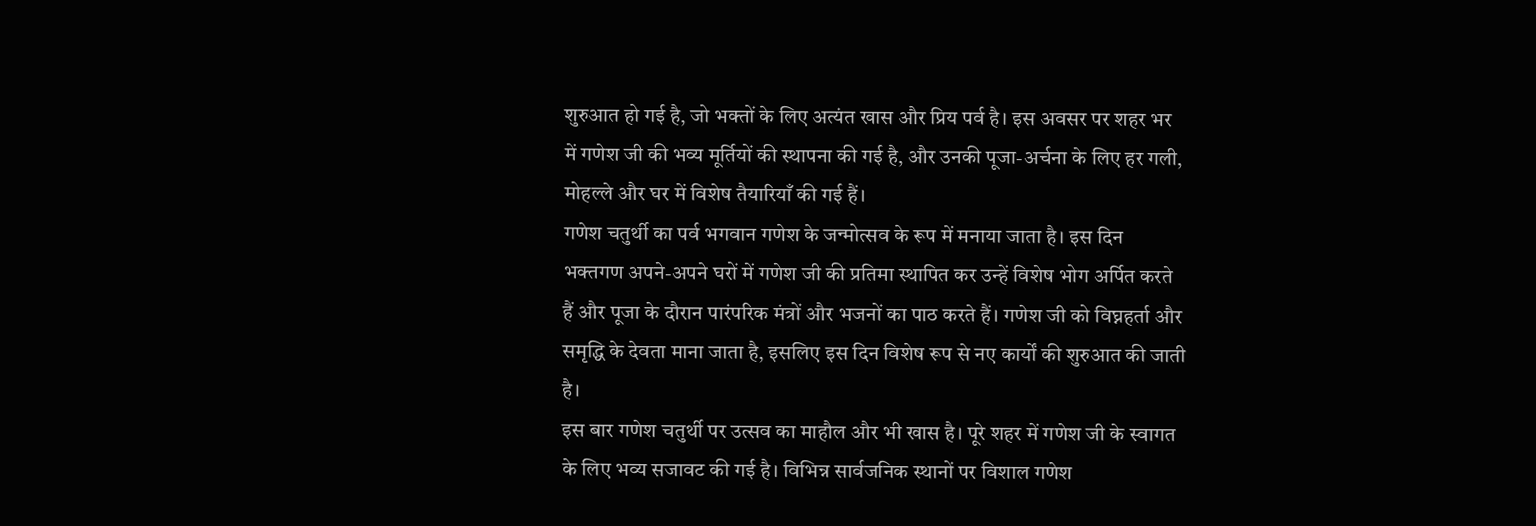शुरुआत हो गई है, जो भक्तों के लिए अत्यंत खास और प्रिय पर्व है। इस अवसर पर शहर भर में गणेश जी की भव्य मूर्तियों की स्थापना की गई है, और उनकी पूजा-अर्चना के लिए हर गली, मोहल्ले और घर में विशेष तैयारियाँ की गई हैं।
गणेश चतुर्थी का पर्व भगवान गणेश के जन्मोत्सव के रूप में मनाया जाता है। इस दिन भक्तगण अपने-अपने घरों में गणेश जी की प्रतिमा स्थापित कर उन्हें विशेष भोग अर्पित करते हैं और पूजा के दौरान पारंपरिक मंत्रों और भजनों का पाठ करते हैं। गणेश जी को विघ्नहर्ता और समृद्धि के देवता माना जाता है, इसलिए इस दिन विशेष रूप से नए कार्यों की शुरुआत की जाती है।
इस बार गणेश चतुर्थी पर उत्सव का माहौल और भी खास है। पूरे शहर में गणेश जी के स्वागत के लिए भव्य सजावट की गई है। विभिन्न सार्वजनिक स्थानों पर विशाल गणेश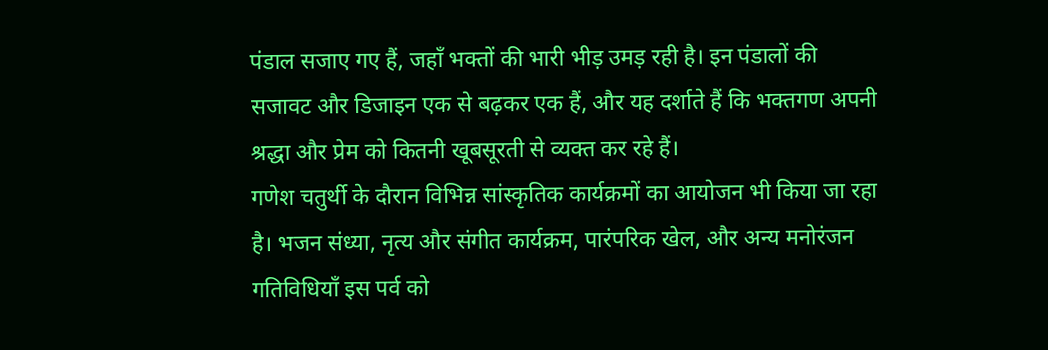पंडाल सजाए गए हैं, जहाँ भक्तों की भारी भीड़ उमड़ रही है। इन पंडालों की सजावट और डिजाइन एक से बढ़कर एक हैं, और यह दर्शाते हैं कि भक्तगण अपनी श्रद्धा और प्रेम को कितनी खूबसूरती से व्यक्त कर रहे हैं।
गणेश चतुर्थी के दौरान विभिन्न सांस्कृतिक कार्यक्रमों का आयोजन भी किया जा रहा है। भजन संध्या, नृत्य और संगीत कार्यक्रम, पारंपरिक खेल, और अन्य मनोरंजन गतिविधियाँ इस पर्व को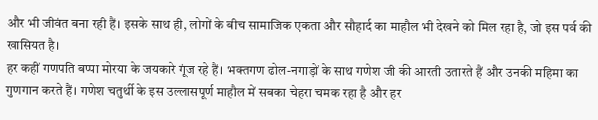और भी जीवंत बना रही हैं। इसके साथ ही, लोगों के बीच सामाजिक एकता और सौहार्द का माहौल भी देखने को मिल रहा है, जो इस पर्व की खासियत है।
हर कहीं गणपति बप्पा मोरया के जयकारे गूंज रहे हैं। भक्तगण ढोल-नगाड़ों के साथ गणेश जी की आरती उतारते हैं और उनकी महिमा का गुणगान करते हैं। गणेश चतुर्थी के इस उल्लासपूर्ण माहौल में सबका चेहरा चमक रहा है और हर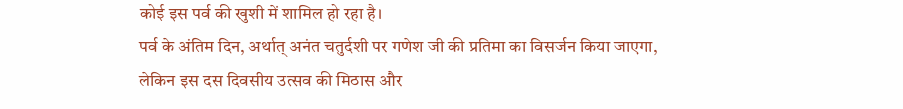कोई इस पर्व की खुशी में शामिल हो रहा है।
पर्व के अंतिम दिन, अर्थात् अनंत चतुर्दशी पर गणेश जी की प्रतिमा का विसर्जन किया जाएगा, लेकिन इस दस दिवसीय उत्सव की मिठास और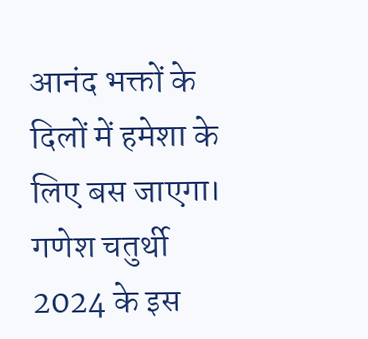आनंद भक्तों के दिलों में हमेशा के लिए बस जाएगा। गणेश चतुर्थी 2024 के इस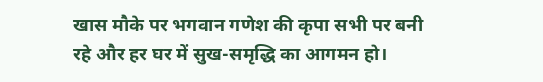खास मौके पर भगवान गणेश की कृपा सभी पर बनी रहे और हर घर में सुख-समृद्धि का आगमन हो।